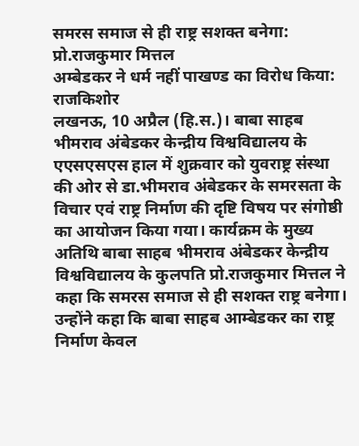समरस समाज से ही राष्ट्र सशक्त बनेगा: प्रो.राजकुमार मित्तल
अम्बेडकर ने धर्म नहीं पाखण्ड का विरोध किया: राजकिशोर
लखनऊ, 10 अप्रैल (हि.स.)। बाबा साहब भीमराव अंबेडकर केन्द्रीय विश्वविद्यालय के एएसएसएस हाल में शुक्रवार को युवराष्ट्र संस्था की ओर से डा.भीमराव अंबेडकर के समरसता के विचार एवं राष्ट्र निर्माण की दृष्टि विषय पर संगोष्ठी का आयोजन किया गया। कार्यक्रम के मुख्य अतिथि बाबा साहब भीमराव अंबेडकर केन्द्रीय विश्वविद्यालय के कुलपति प्रो.राजकुमार मित्तल ने कहा कि समरस समाज से ही सशक्त राष्ट्र बनेगा। उन्होंने कहा कि बाबा साहब आम्बेडकर का राष्ट्र निर्माण केवल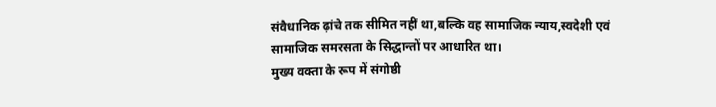संवैधानिक ढ़ांचे तक सीमित नहीं था,बल्कि वह सामाजिक न्याय,स्वदेशी एवं सामाजिक समरसता के सिद्धान्तों पर आधारित था।
मुख्य वक्ता के रूप में संगोष्ठी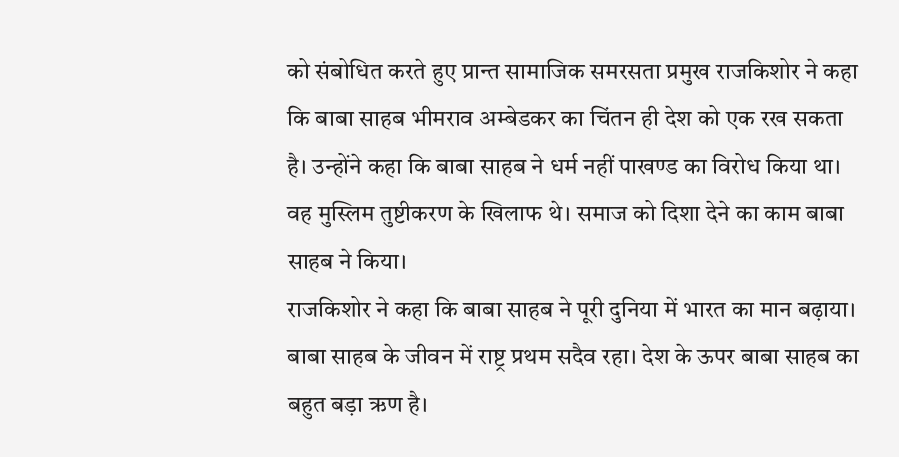को संबोधित करते हुए प्रान्त सामाजिक समरसता प्रमुख राजकिशोर ने कहा कि बाबा साहब भीमराव अम्बेडकर का चिंतन ही देश को एक रख सकता है। उन्होंने कहा कि बाबा साहब ने धर्म नहीं पाखण्ड का विरोध किया था। वह मुस्लिम तुष्टीकरण के खिलाफ थे। समाज को दिशा देने का काम बाबा साहब ने किया।
राजकिशोर ने कहा कि बाबा साहब ने पूरी दुनिया में भारत का मान बढ़ाया। बाबा साहब के जीवन में राष्ट्र प्रथम सदैव रहा। देश के ऊपर बाबा साहब का बहुत बड़ा ऋण है।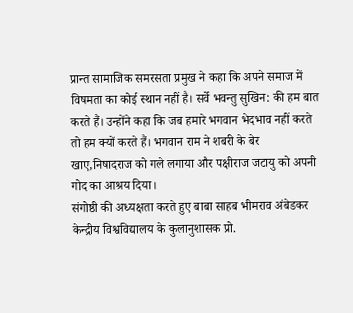प्रान्त सामाजिक समरसता प्रमुख ने कहा कि अपने समाज में विषमता का कोई स्थान नहीं है। सर्वे भवन्तु सुखिन: की हम बात करते हैं। उन्होंने कहा कि जब हमारे भगवान भेदभाव नहीं करते तो हम क्यों करते हैं। भगवान राम ने शबरी के बेर खाए,निषादराज को गले लगाया और पक्षीराज जटायु को अपनी गोद का आश्रय दिया।
संगोष्ठी की अध्यक्षता करते हुए बाबा साहब भीमराव अंबेडकर केन्द्रीय विश्वविद्यालय के कुलानुशासक प्रो.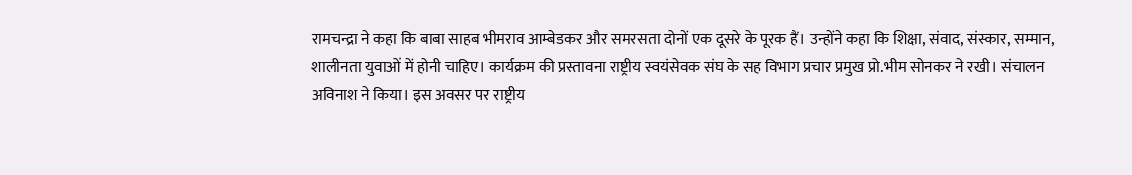रामचन्द्रा ने कहा कि बाबा साहब भीमराव आम्बेडकर और समरसता दोनों एक दूसरे के पूरक हैं। उन्होंने कहा कि शिक्षा, संवाद, संस्कार, सम्मान, शालीनता युवाओं में होनी चाहिए। कार्यक्रम की प्रस्तावना राष्ट्रीय स्वयंसेवक संघ के सह विभाग प्रचार प्रमुख प्रो.भीम सोनकर ने रखी। संचालन अविनाश ने किया। इस अवसर पर राष्ट्रीय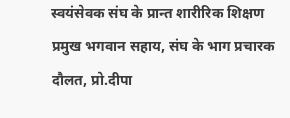स्वयंसेवक संघ के प्रान्त शारीरिक शिक्षण प्रमुख भगवान सहाय, संघ के भाग प्रचारक दौलत, प्रो.दीपा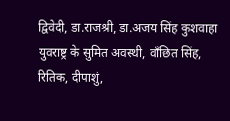द्विवेदी, डा.राजश्री, डा.अजय सिंह कुशवाहा युवराष्ट्र के सुमित अवस्थी, वाँछित सिंह, रितिक, दीपाशुं,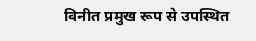विनीत प्रमुख रूप से उपस्थित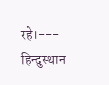रहे।---
हिन्दुस्थान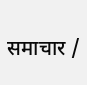समाचार /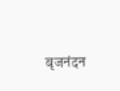बृजनंदन